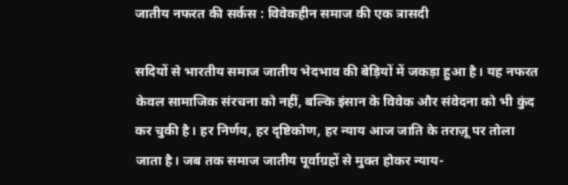जातीय नफरत की सर्कस : विवेकहीन समाज की एक त्रासदी

सदियों से भारतीय समाज जातीय भेदभाव की बेड़ियों में जकड़ा हुआ है। यह नफरत केवल सामाजिक संरचना को नहीं, बल्कि इंसान के विवेक और संवेदना को भी कुंद कर चुकी है। हर निर्णय, हर दृष्टिकोण, हर न्याय आज जाति के तराज़ू पर तोला जाता है। जब तक समाज जातीय पूर्वाग्रहों से मुक्त होकर न्याय-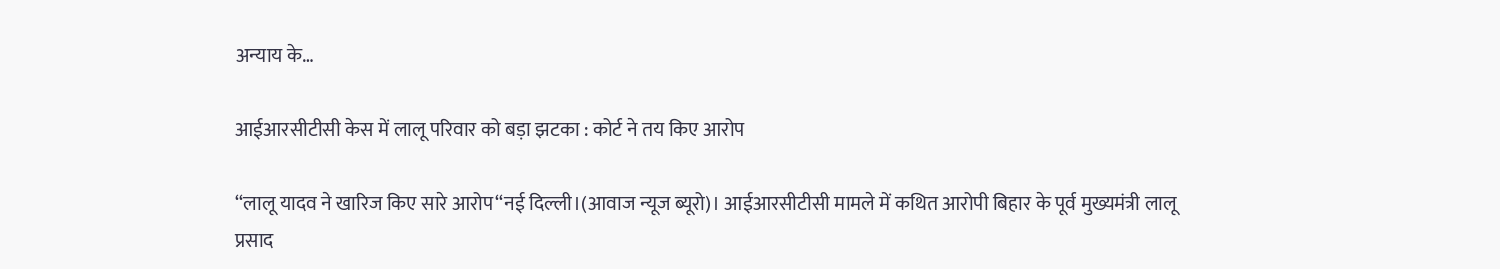अन्याय के…

आईआरसीटीसी केस में लालू परिवार को बड़ा झटका : कोर्ट ने तय किए आरोप

‘‘लालू यादव ने खारिज किए सारे आरोप‘‘नई दिल्ली।(आवाज न्यूज ब्यूरो)। आईआरसीटीसी मामले में कथित आरोपी बिहार के पूर्व मुख्यमंत्री लालू प्रसाद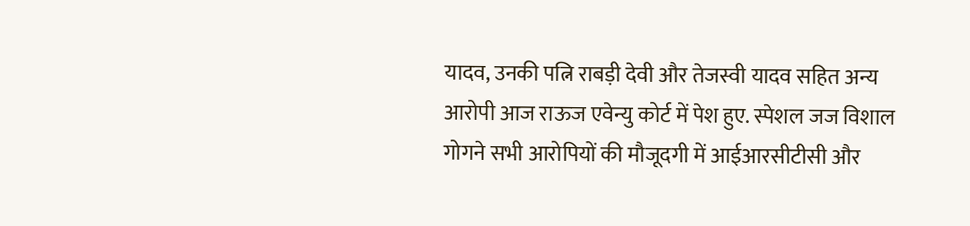यादव, उनकी पत्नि राबड़ी देवी और तेजस्वी यादव सहित अन्य आरोपी आज राऊज एवेन्यु कोर्ट में पेश हुए. स्पेशल जज विशाल गोगने सभी आरोपियों की मौजूदगी में आईआरसीटीसी और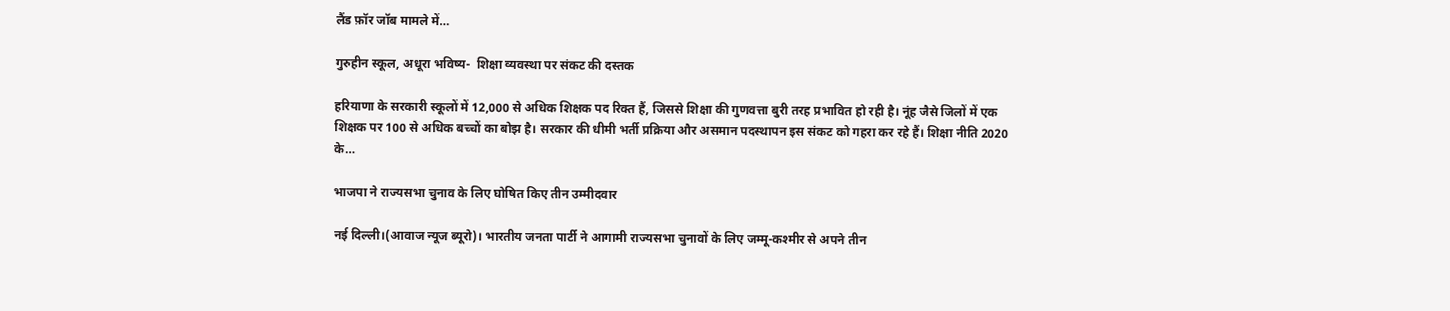लैंड फ़ॉर जॉब मामले में…

गुरुहीन स्कूल, अधूरा भविष्य-  शिक्षा व्यवस्था पर संकट की दस्तक

हरियाणा के सरकारी स्कूलों में 12,000 से अधिक शिक्षक पद रिक्त हैं, जिससे शिक्षा की गुणवत्ता बुरी तरह प्रभावित हो रही है। नूंह जैसे जिलों में एक शिक्षक पर 100 से अधिक बच्चों का बोझ है। सरकार की धीमी भर्ती प्रक्रिया और असमान पदस्थापन इस संकट को गहरा कर रहे हैं। शिक्षा नीति 2020 के…

भाजपा ने राज्यसभा चुनाव के लिए घोषित किए तीन उम्मीदवार

नई दिल्ली।(आवाज न्यूज ब्यूरो)। भारतीय जनता पार्टी ने आगामी राज्यसभा चुनावों के लिए जम्मू-कश्मीर से अपने तीन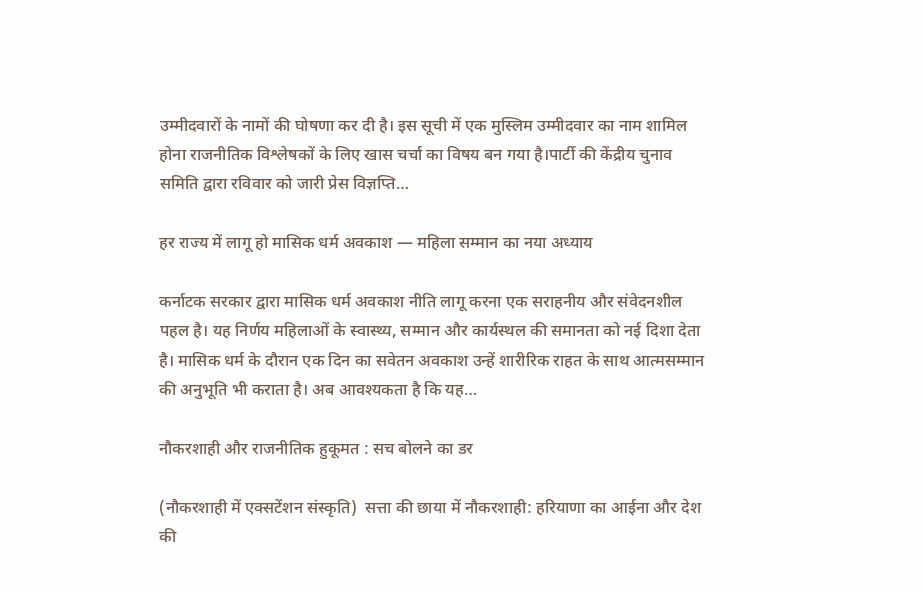उम्मीदवारों के नामों की घोषणा कर दी है। इस सूची में एक मुस्लिम उम्मीदवार का नाम शामिल होना राजनीतिक विश्लेषकों के लिए खास चर्चा का विषय बन गया है।पार्टी की केंद्रीय चुनाव समिति द्वारा रविवार को जारी प्रेस विज्ञप्ति…

हर राज्य में लागू हो मासिक धर्म अवकाश — महिला सम्मान का नया अध्याय

कर्नाटक सरकार द्वारा मासिक धर्म अवकाश नीति लागू करना एक सराहनीय और संवेदनशील पहल है। यह निर्णय महिलाओं के स्वास्थ्य, सम्मान और कार्यस्थल की समानता को नई दिशा देता है। मासिक धर्म के दौरान एक दिन का सवेतन अवकाश उन्हें शारीरिक राहत के साथ आत्मसम्मान की अनुभूति भी कराता है। अब आवश्यकता है कि यह…

नौकरशाही और राजनीतिक हुकूमत : सच बोलने का डर

(नौकरशाही में एक्सटेंशन संस्कृति)  सत्ता की छाया में नौकरशाही: हरियाणा का आईना और देश की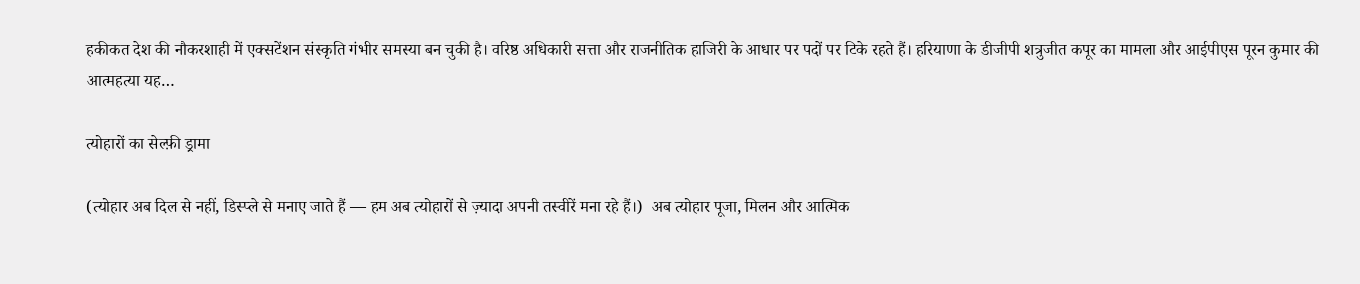हकीकत देश की नौकरशाही में एक्सटेंशन संस्कृति गंभीर समस्या बन चुकी है। वरिष्ठ अधिकारी सत्ता और राजनीतिक हाजिरी के आधार पर पदों पर टिके रहते हैं। हरियाणा के डीजीपी शत्रुजीत कपूर का मामला और आईपीएस पूरन कुमार की आत्महत्या यह…

त्योहारों का सेल्फ़ी ड्रामा

(त्योहार अब दिल से नहीं, डिस्प्ले से मनाए जाते हैं — हम अब त्योहारों से ज़्यादा अपनी तस्वीरें मना रहे हैं।)  अब त्योहार पूजा, मिलन और आत्मिक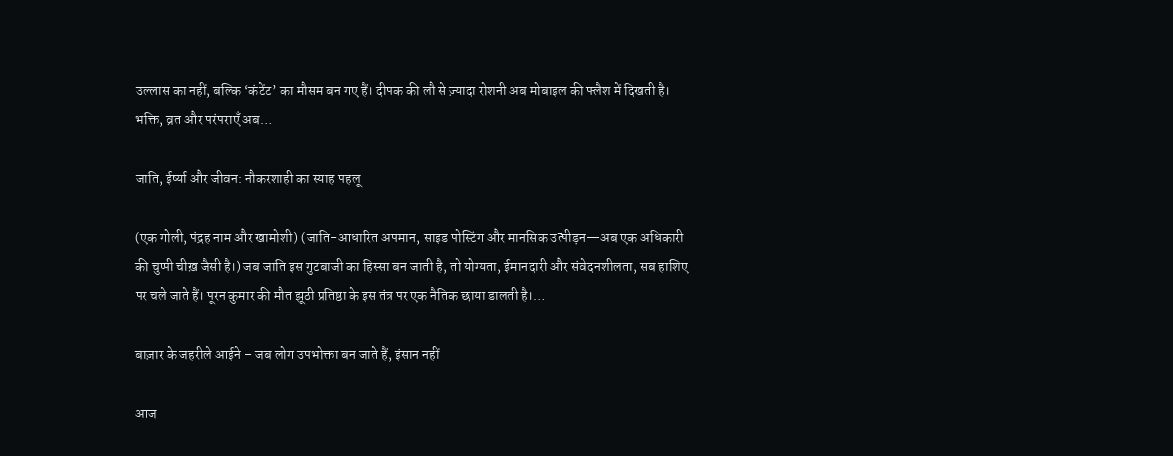उल्लास का नहीं, बल्कि ‘कंटेंट’ का मौसम बन गए हैं। दीपक की लौ से ज़्यादा रोशनी अब मोबाइल की फ्लैश में दिखती है। भक्ति, व्रत और परंपराएँ अब…

जाति, ईर्ष्या और जीवन: नौकरशाही का स्याह पहलू

(एक गोली, पंद्रह नाम और खामोशी) (जाति-आधारित अपमान, साइड पोस्टिंग और मानसिक उत्पीड़न—अब एक अधिकारी की चुप्पी चीख़ जैसी है।) जब जाति इस गुटबाजी का हिस्सा बन जाती है, तो योग्यता, ईमानदारी और संवेदनशीलता, सब हाशिए पर चले जाते हैं। पूरन कुमार की मौत झूठी प्रतिष्ठा के इस तंत्र पर एक नैतिक छाया डालती है।…

बाज़ार के जहरीले आईने – जब लोग उपभोक्ता बन जाते हैं, इंसान नहीं

आज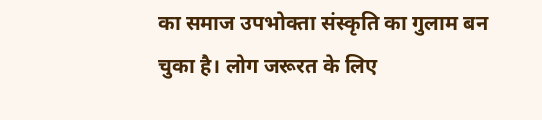का समाज उपभोक्ता संस्कृति का गुलाम बन चुका है। लोग जरूरत के लिए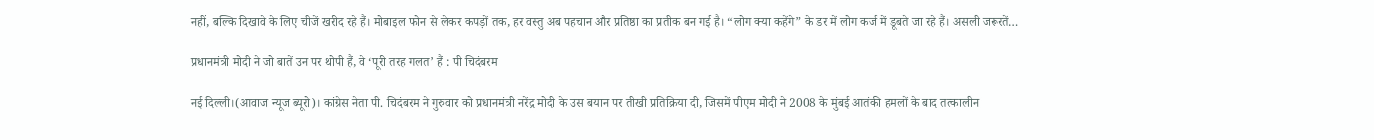नहीं, बल्कि दिखावे के लिए चीजें खरीद रहे हैं। मोबाइल फोन से लेकर कपड़ों तक, हर वस्तु अब पहचान और प्रतिष्ठा का प्रतीक बन गई है। “लोग क्या कहेंगे” के डर में लोग कर्ज में डूबते जा रहे हैं। असली जरूरतें…

प्रधानमंत्री मोदी ने जो बातें उन पर थोपी हैं, वे ‘पूरी तरह गलत’ हैं : पी चिदंबरम

नई दिल्ली।(आवाज न्यूज ब्यूरो)। कांग्रेस नेता पी. चिदंबरम ने गुरुवार को प्रधानमंत्री नरेंद्र मोदी के उस बयान पर तीखी प्रतिक्रिया दी, जिसमें पीएम मोदी ने 2008 के मुंबई आतंकी हमलों के बाद तत्कालीन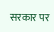सरकार पर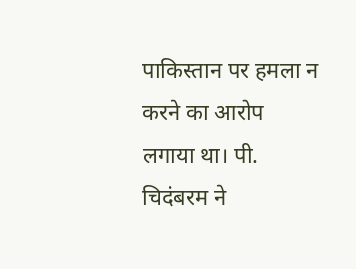पाकिस्तान पर हमला न करने का आरोप लगाया था। पी. चिदंबरम ने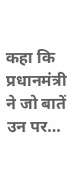कहा कि प्रधानमंत्री ने जो बातें उन पर…